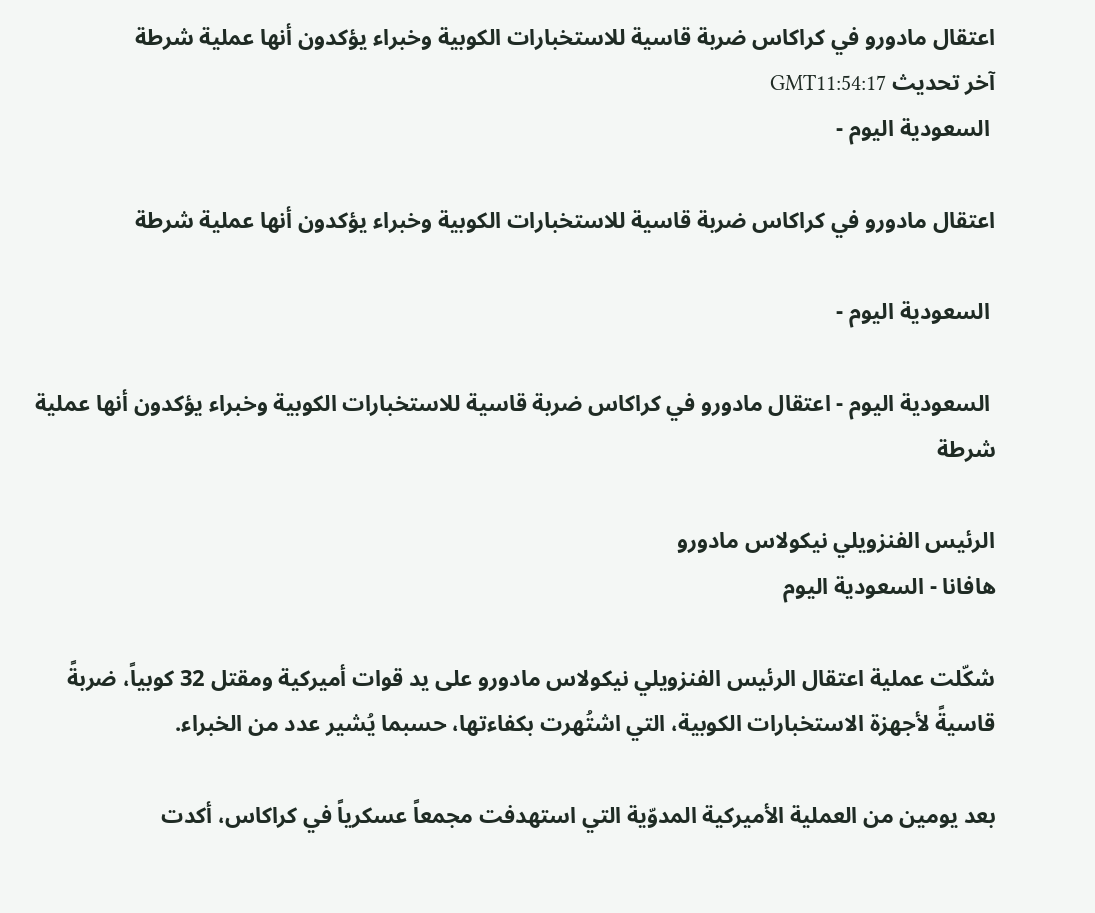اعتقال مادورو في كراكاس ضربة قاسية للاستخبارات الكوبية وخبراء يؤكدون أنها عملية شرطة
آخر تحديث GMT11:54:17
 السعودية اليوم -

اعتقال مادورو في كراكاس ضربة قاسية للاستخبارات الكوبية وخبراء يؤكدون أنها عملية شرطة

 السعودية اليوم -

 السعودية اليوم - اعتقال مادورو في كراكاس ضربة قاسية للاستخبارات الكوبية وخبراء يؤكدون أنها عملية شرطة

الرئيس الفنزويلي نيكولاس مادورو
هافانا - السعودية اليوم

شكّلت عملية اعتقال الرئيس الفنزويلي نيكولاس مادورو على يد قوات أميركية ومقتل 32 كوبياً، ضربةً قاسيةً لأجهزة الاستخبارات الكوبية، التي اشتُهرت بكفاءتها، حسبما يُشير عدد من الخبراء.

بعد يومين من العملية الأميركية المدوّية التي استهدفت مجمعاً عسكرياً في كراكاس، أكدت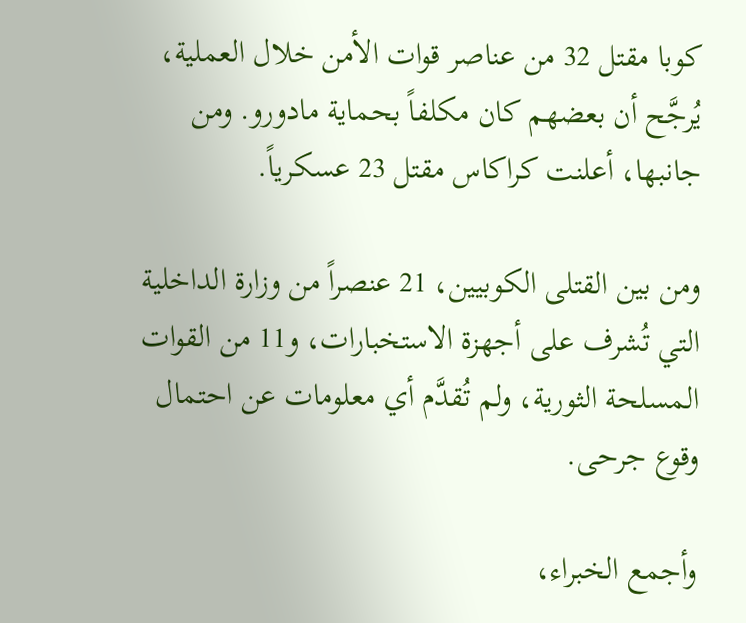كوبا مقتل 32 من عناصر قوات الأمن خلال العملية، يُرجَّح أن بعضهم كان مكلفاً بحماية مادورو. ومن جانبها، أعلنت كراكاس مقتل 23 عسكرياً.

ومن بين القتلى الكوبيين، 21 عنصراً من وزارة الداخلية التي تُشرف على أجهزة الاستخبارات، و11 من القوات المسلحة الثورية، ولم تُقدَّم أي معلومات عن احتمال وقوع جرحى.

وأجمع الخبراء،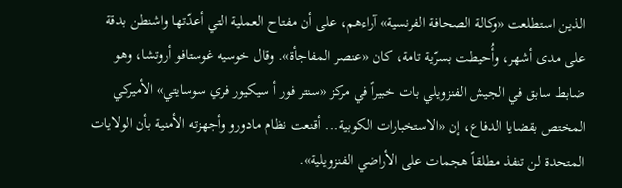الذين استطلعت «وكالة الصحافة الفرنسية» آراءهم، على أن مفتاح العملية التي أعدّتها واشنطن بدقة على مدى أشهر، وأُحيطت بسرّية تامة، كان «عنصر المفاجأة». وقال خوسيه غوستافو أروتشا، وهو ضابط سابق في الجيش الفنزويلي بات خبيراً في مركز «سنتر فور أ سيكيور فري سوسايتي» الأميركي المختص بقضايا الدفاع، إن «الاستخبارات الكوبية... أقنعت نظام مادورو وأجهزته الأمنية بأن الولايات المتحدة لن تنفذ مطلقاً هجمات على الأراضي الفنزويلية».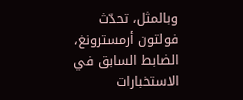وبالمثل، تحدّث فولتون أرمسترونغ، الضابط السابق في الاستخبارات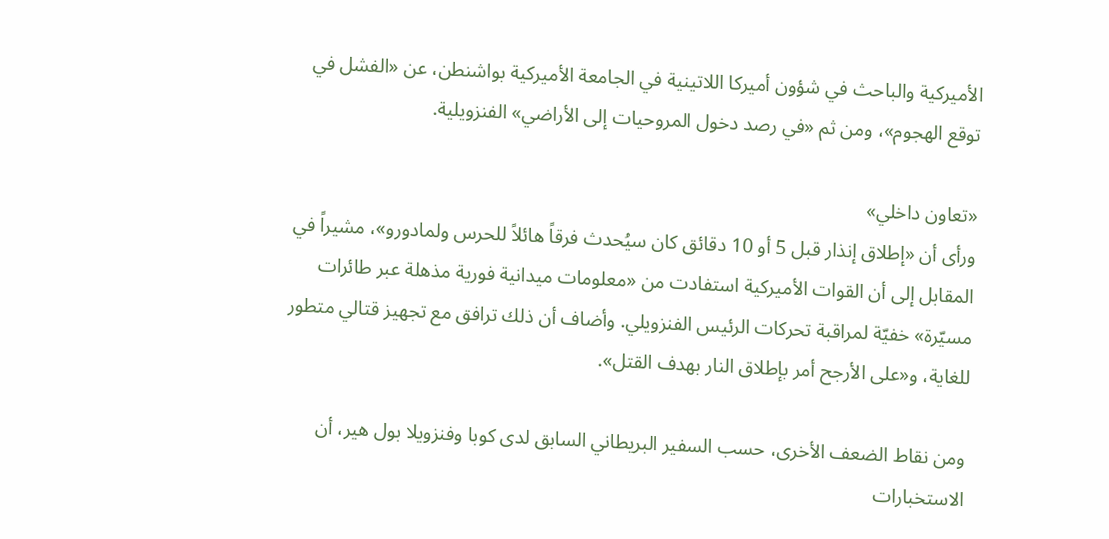الأميركية والباحث في شؤون أميركا اللاتينية في الجامعة الأميركية بواشنطن، عن «الفشل في توقع الهجوم»، ومن ثم «في رصد دخول المروحيات إلى الأراضي» الفنزويلية.

«تعاون داخلي»
ورأى أن «إطلاق إنذار قبل 5 أو 10 دقائق كان سيُحدث فرقاً هائلاً للحرس ولمادورو»، مشيراً في المقابل إلى أن القوات الأميركية استفادت من «معلومات ميدانية فورية مذهلة عبر طائرات مسيّرة» خفيّة لمراقبة تحركات الرئيس الفنزويلي. وأضاف أن ذلك ترافق مع تجهيز قتالي متطور للغاية، و«على الأرجح أمر بإطلاق النار بهدف القتل».

ومن نقاط الضعف الأخرى، حسب السفير البريطاني السابق لدى كوبا وفنزويلا بول هير، أن الاستخبارات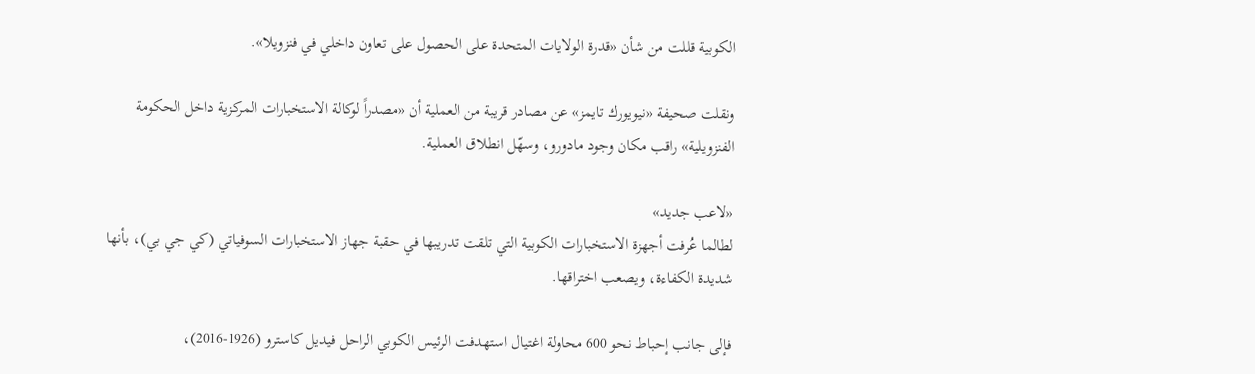الكوبية قللت من شأن «قدرة الولايات المتحدة على الحصول على تعاون داخلي في فنزويلا».

ونقلت صحيفة «نيويورك تايمز» عن مصادر قريبة من العملية أن «مصدراً لوكالة الاستخبارات المركزية داخل الحكومة الفنزويلية» راقب مكان وجود مادورو، وسهّل انطلاق العملية.

«لاعب جديد»
لطالما عُرفت أجهزة الاستخبارات الكوبية التي تلقت تدريبها في حقبة جهاز الاستخبارات السوفياتي (كي جي بي)، بأنها شديدة الكفاءة، ويصعب اختراقها.

فإلى جانب إحباط نحو 600 محاولة اغتيال استهدفت الرئيس الكوبي الراحل فيديل كاسترو (1926-2016)،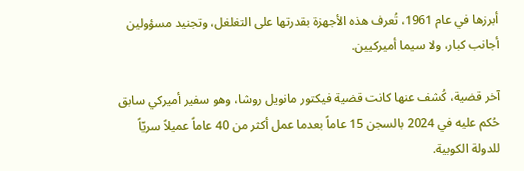أبرزها في عام 1961، تُعرف هذه الأجهزة بقدرتها على التغلغل، وتجنيد مسؤولين أجانب كبار، ولا سيما أميركيين.

آخر قضية، كُشف عنها كانت قضية فيكتور مانويل روشا، وهو سفير أميركي سابق حُكم عليه في 2024 بالسجن 15 عاماً بعدما عمل أكثر من 40 عاماً عميلاً سريّاً للدولة الكوبية.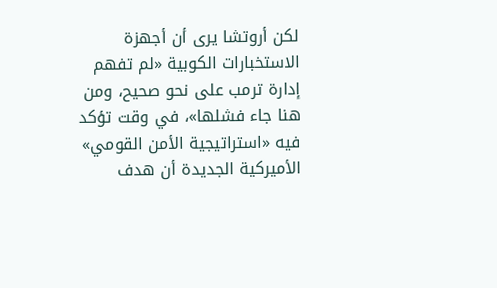لكن أروتشا يرى أن أجهزة الاستخبارات الكوبية «لم تفهم إدارة ترمب على نحو صحيح، ومن هنا جاء فشلها»، في وقت تؤكد فيه «استراتيجية الأمن القومي» الأميركية الجديدة أن هدف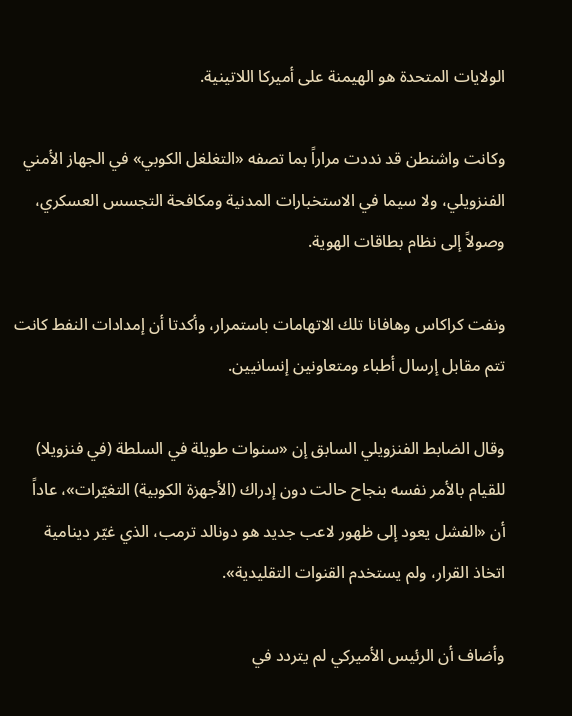الولايات المتحدة هو الهيمنة على أميركا اللاتينية.

وكانت واشنطن قد نددت مراراً بما تصفه «التغلغل الكوبي» في الجهاز الأمني الفنزويلي، ولا سيما في الاستخبارات المدنية ومكافحة التجسس العسكري، وصولاً إلى نظام بطاقات الهوية.

ونفت كراكاس وهافانا تلك الاتهامات باستمرار، وأكدتا أن إمدادات النفط كانت تتم مقابل إرسال أطباء ومتعاونين إنسانيين.

وقال الضابط الفنزويلي السابق إن «سنوات طويلة في السلطة (في فنزويلا) للقيام بالأمر نفسه بنجاح حالت دون إدراك (الأجهزة الكوبية) التغيّرات»، عاداً أن «الفشل يعود إلى ظهور لاعب جديد هو دونالد ترمب، الذي غيّر دينامية اتخاذ القرار، ولم يستخدم القنوات التقليدية».

وأضاف أن الرئيس الأميركي لم يتردد في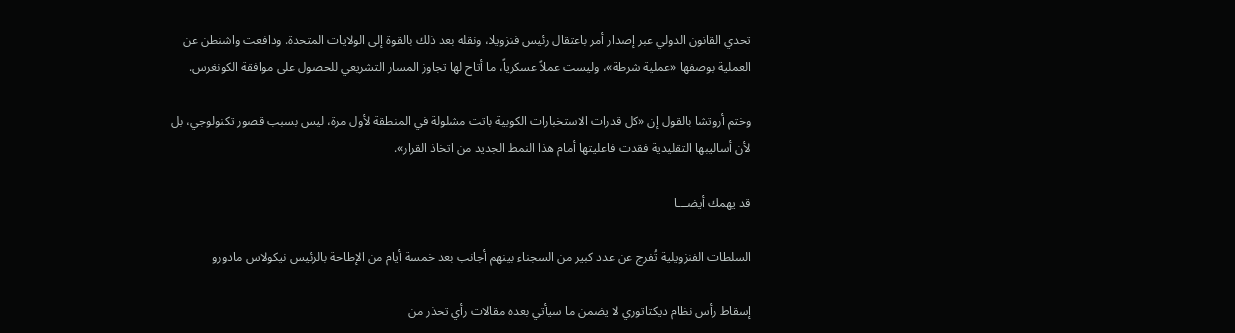تحدي القانون الدولي عبر إصدار أمر باعتقال رئيس فنزويلا، ونقله بعد ذلك بالقوة إلى الولايات المتحدة. ودافعت واشنطن عن العملية بوصفها «عملية شرطة»، وليست عملاً عسكرياً، ما أتاح لها تجاوز المسار التشريعي للحصول على موافقة الكونغرس.

وختم أروتشا بالقول إن «كل قدرات الاستخبارات الكوبية باتت مشلولة في المنطقة لأول مرة، ليس بسبب قصور تكنولوجي، بل لأن أساليبها التقليدية فقدت فاعليتها أمام هذا النمط الجديد من اتخاذ القرار».

قد يهمك أيضـــا

السلطات الفنزويلية تُفرج عن عدد كبير من السجناء بينهم أجانب بعد خمسة أيام من الإطاحة بالرئيس نيكولاس مادورو

إسقاط رأس نظام ديكتاتوري لا يضمن ما سيأتي بعده مقالات رأي تحذر من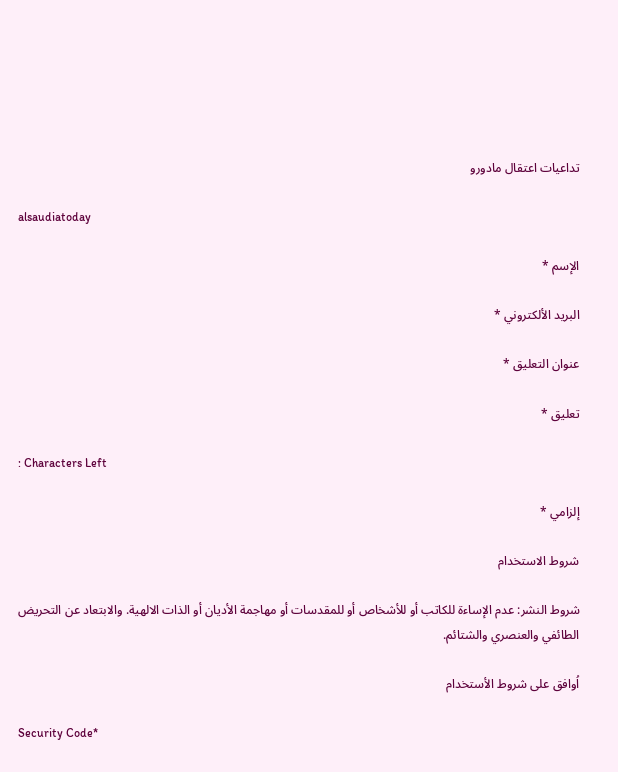تداعيات اعتقال مادورو

alsaudiatoday

الإسم *

البريد الألكتروني *

عنوان التعليق *

تعليق *

: Characters Left

إلزامي *

شروط الاستخدام

شروط النشر: عدم الإساءة للكاتب أو للأشخاص أو للمقدسات أو مهاجمة الأديان أو الذات الالهية. والابتعاد عن التحريض الطائفي والعنصري والشتائم.

اُوافق على شروط الأستخدام

Security Code*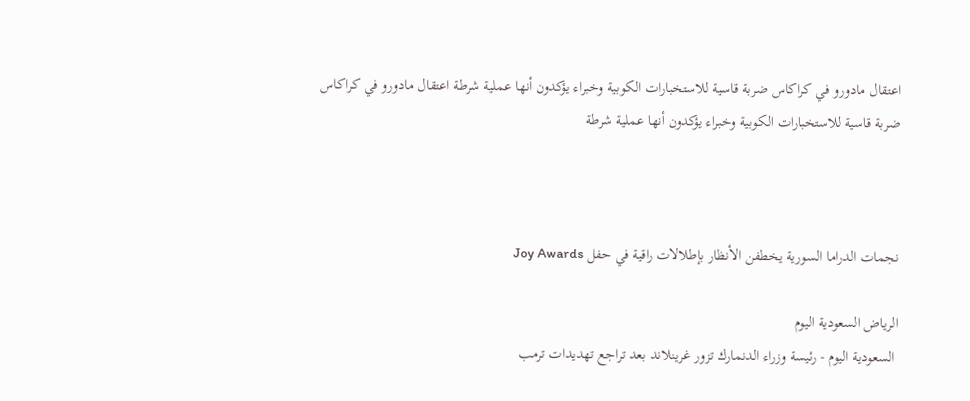اعتقال مادورو في كراكاس ضربة قاسية للاستخبارات الكوبية وخبراء يؤكدون أنها عملية شرطة اعتقال مادورو في كراكاس ضربة قاسية للاستخبارات الكوبية وخبراء يؤكدون أنها عملية شرطة



نجمات الدراما السورية يخطفن الأنظار بإطلالات راقية في حفل Joy Awards

الرياض السعودية اليوم
 السعودية اليوم - رئيسة وزراء الدنمارك تزور غرينلاند بعد تراجع تهديدات ترمب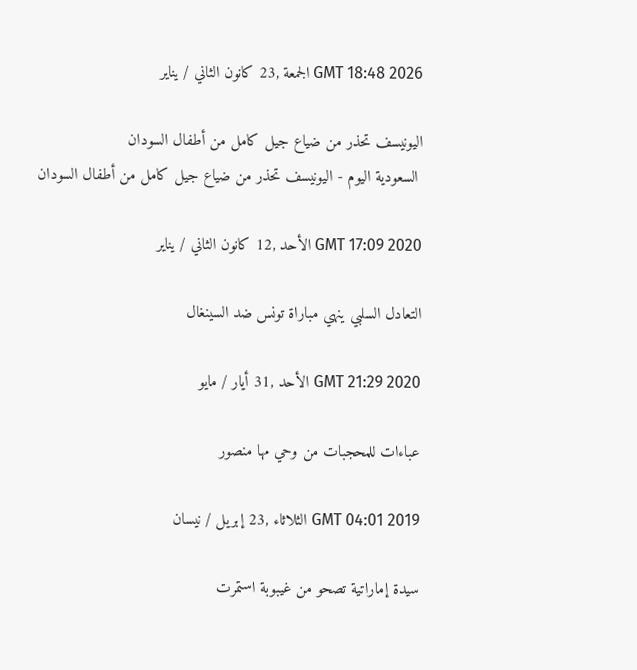GMT 18:48 2026 الجمعة ,23 كانون الثاني / يناير

اليونيسف تحذر من ضياع جيل كامل من أطفال السودان
 السعودية اليوم - اليونيسف تحذر من ضياع جيل كامل من أطفال السودان

GMT 17:09 2020 الأحد ,12 كانون الثاني / يناير

التعادل السلبي ينهي مباراة تونس ضد السينغال

GMT 21:29 2020 الأحد ,31 أيار / مايو

عباءات للمحجبات من وحي مها منصور

GMT 04:01 2019 الثلاثاء ,23 إبريل / نيسان

سيدة إماراتية تصحو من غيبوبة استمرت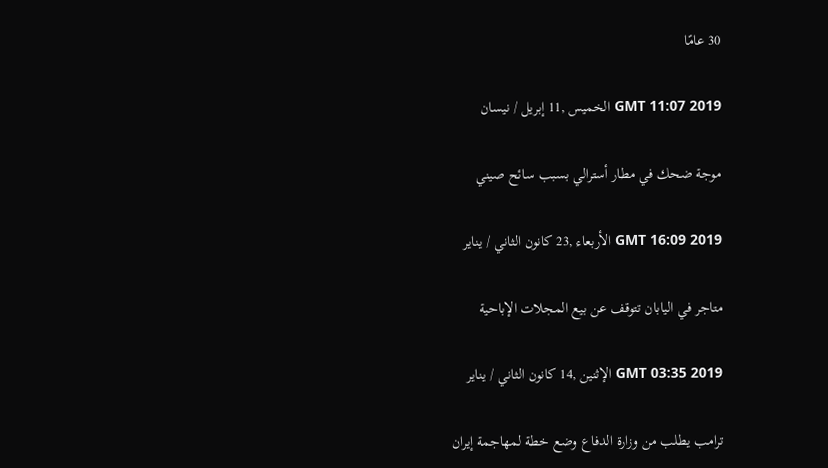30 عامًا

GMT 11:07 2019 الخميس ,11 إبريل / نيسان

موجة ضحك في مطار أسترالي بسبب سائح صيني

GMT 16:09 2019 الأربعاء ,23 كانون الثاني / يناير

متاجر في اليابان تتوقف عن بيع المجلات الإباحية

GMT 03:35 2019 الإثنين ,14 كانون الثاني / يناير

ترامب يطلب من وزارة الدفاع وضع خطة لمهاجمة إيران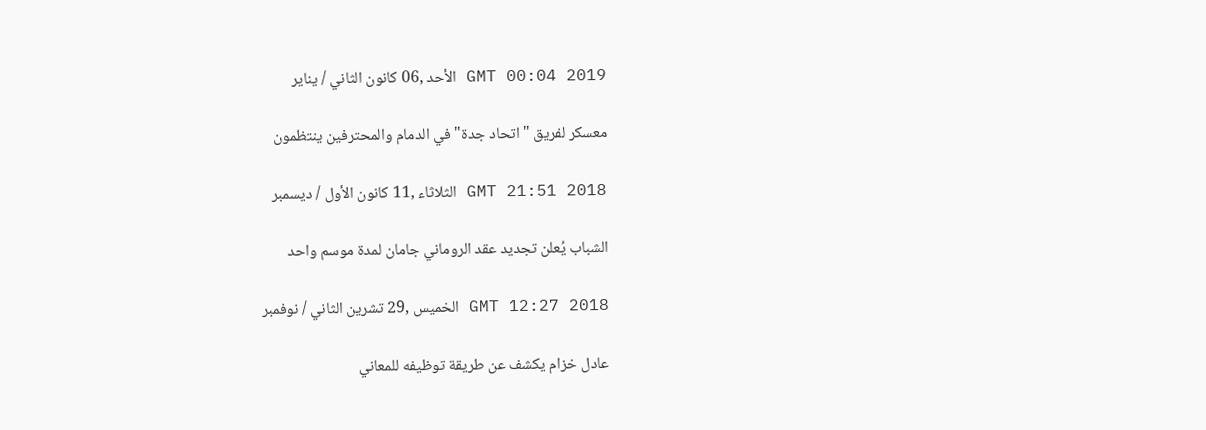GMT 00:04 2019 الأحد ,06 كانون الثاني / يناير

معسكر لفريق "اتحاد جدة" في الدمام والمحترفين ينتظمون

GMT 21:51 2018 الثلاثاء ,11 كانون الأول / ديسمبر

الشباب يُعلن تجديد عقد الروماني جامان لمدة موسم واحد

GMT 12:27 2018 الخميس ,29 تشرين الثاني / نوفمبر

عادل خزام يكشف عن طريقة توظيفه للمعاني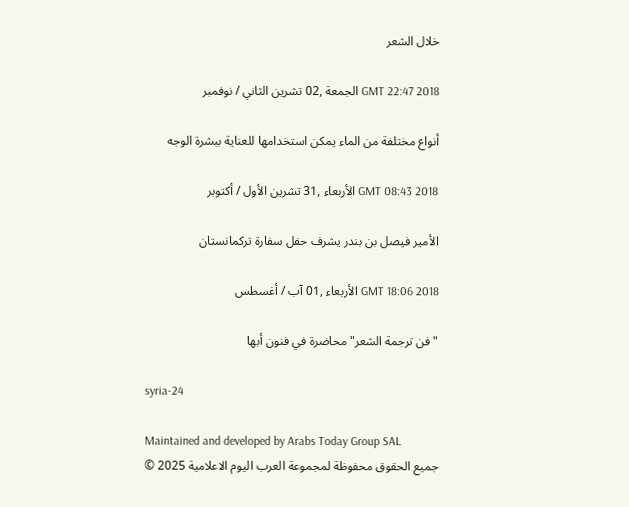خلال الشعر

GMT 22:47 2018 الجمعة ,02 تشرين الثاني / نوفمبر

أنواع مختلفة من الماء يمكن استخدامها للعناية ببشرة الوجه

GMT 08:43 2018 الأربعاء ,31 تشرين الأول / أكتوبر

الأمير فيصل بن بندر يشرف حفل سفارة تركمانستان

GMT 18:06 2018 الأربعاء ,01 آب / أغسطس

"فن ترجمة الشعر" محاضرة في فنون أبها

syria-24

Maintained and developed by Arabs Today Group SAL
جميع الحقوق محفوظة لمجموعة العرب اليوم الاعلامية 2025 ©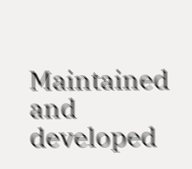Maintained and developed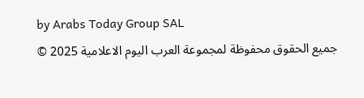by Arabs Today Group SAL
جميع الحقوق محفوظة لمجموعة العرب اليوم الاعلامية 2025 ©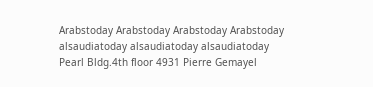Arabstoday Arabstoday Arabstoday Arabstoday
alsaudiatoday alsaudiatoday alsaudiatoday
Pearl Bldg.4th floor 4931 Pierre Gemayel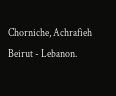Chorniche, Achrafieh Beirut - Lebanon.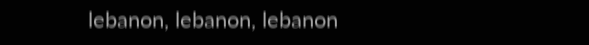lebanon, lebanon, lebanon